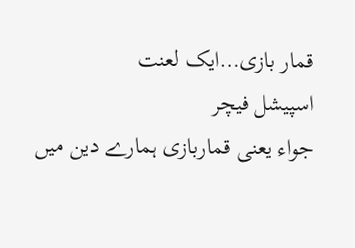قمار بازی…ایک لعنت
اسپیشل فیچر
جواء یعنی قماربازی ہمارے دین میں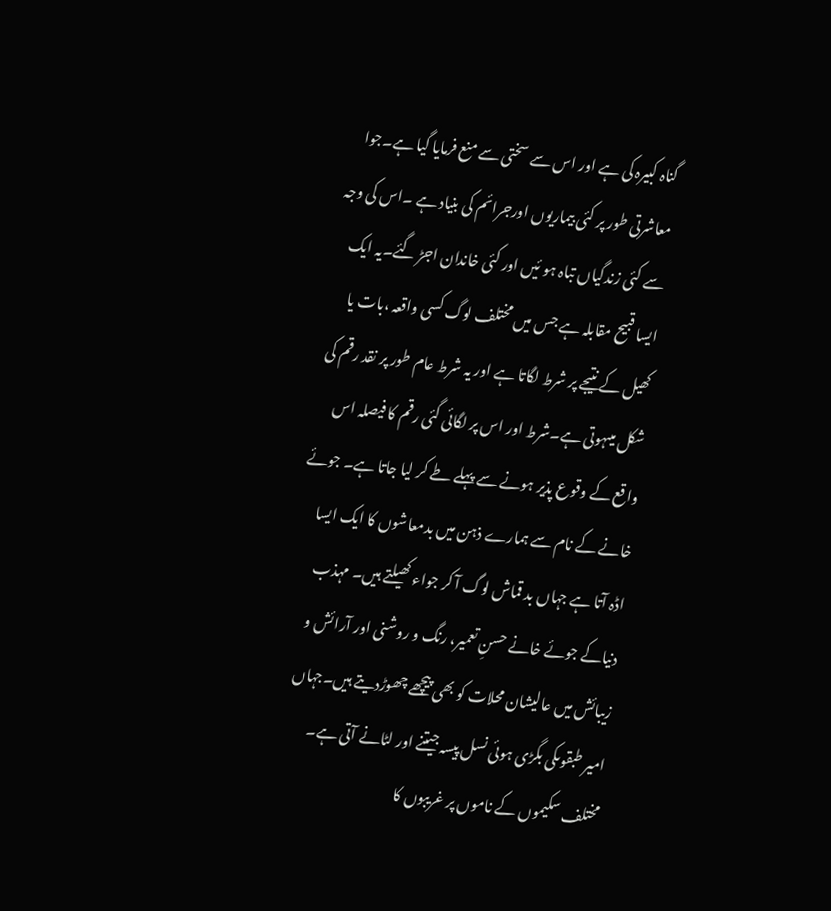گناہ کبیرہ کی ہے اور اس سے سختی سے منع فرمایا گیا ہے۔جوا معاشرتی طور پر کئی بیماریوں اورجرائم کی بنیاد ہے ۔اس کی وجہ سے کئی زندگیاں تباہ ہو ئیں اور کئی خاندان اجڑ گئے۔یہ ایک ایسا قبیح مقابلہ ہے جس میں مختلف لوگ کسی واقعہ ،بات یا کھیل کے نتیجے پر شرط لگاتا ہے اور یہ شرط عام طور پر نقد رقم کی شکل میںہوتی ہے۔شرط اور اس پر لگائی گئی رقم کا فیصلہ اس واقع کے وقوع پذیر ہونے سے پہلے طے کر لیا جاتا ہے۔ جوئے خانے کے نام سے ہمارے ذہن میں بدمعاشوں کا ایک ایسا اڈہ آتا ہے جہاں بد قماش لوگ آ کر جواء کھیلتے ہیں۔ مہذب دنیاکے جوئے خانے حسنِ تعمیر، رنگ و روشنی اور آرائش و زیبائش میں عالیشان محلات کو بھی پیچھے چھوڑدیتے ہیں۔جہاں امیر طبقوںکی بگڑی ہوئی نسل پیسہ جیتنے اور لٹانے آتی ہے۔ مختلف سکیموں کے ناموں پر غریبوں کا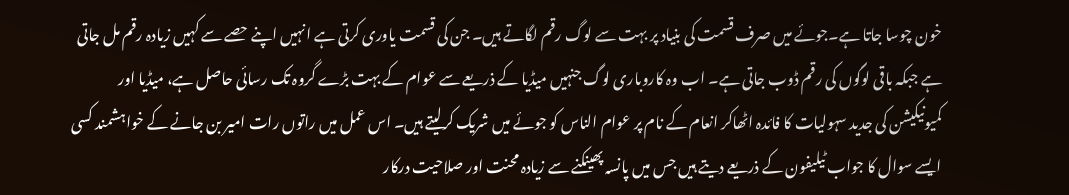خون چوسا جاتا ہے۔جوئے میں صرف قسمت کی بنیاد پر بہت سے لوگ رقم لگاتے ہیں۔ جن کی قسمت یاوری کرتی ہے انہیں اپنے حصے سے کہیں زیادہ رقم مل جاتی ہے جبکہ باقی لوگوں کی رقم ڈوب جاتی ہے۔ اب وہ کاروباری لوگ جنہیں میڈیا کے ذریعے سے عوام کے بہت بڑے گروہ تک رسائی حاصل ہے، میڈیا اور کمیونیکیشن کی جدید سہولیات کا فائدہ اٹھاکر انعام کے نام پر عوام الناس کو جوئے میں شریک کرلیتے ہیں۔ اس عمل میں راتوں رات امیر بن جانے کے خواہشمند کسی ایسے سوال کا جواب ٹیلیفون کے ذریعے دیتے ہیں جس میں پانسہ پھینکنے سے زیادہ محنت اور صلاحیت درکار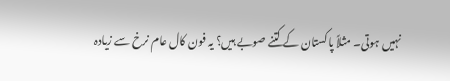نہیں ہوتی۔ مثلاً پاکستان کے کتنے صوبے ہیں؟ یہ فون کال عام نرخ سے زیادہ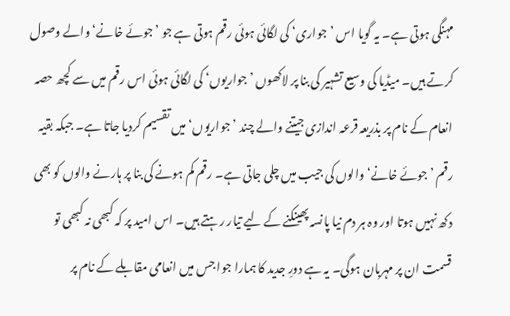مہنگی ہوتی ہے۔ یہ گویا اس ’جواری‘ کی لگائی ہوئی رقم ہوتی ہے جو ’جوئے خانے‘ والے وصول کرتے ہیں۔ میڈیا کی وسیع تشہیر کی بنا پر لاکھوں ’جواریوں‘ کی لگائی ہوئی اس رقم میں سے کچھ حصہ انعام کے نام پر بذریعہ قرعہ اندازی جیتنے والے چند ’جواریوں‘ میں تقسیم کردیا جاتا ہے۔ جبکہ بقیہ رقم ’جوئے خانے‘ والوں کی جیب میں چلی جاتی ہے۔ رقم کم ہونے کی بنا پر ہارنے والوں کو بھی دکھ نہیں ہوتا اور وہ ہر دم نیا پانسہ پھینکنے کے لیے تیار رہتے ہیں۔ اس امید پر کہ کبھی نہ کبھی تو قسمت ان پر مہربان ہوگی۔ یہ ہے دورِ جدید کا ہمارا جوا جس میں انعامی مقابلے کے نام پر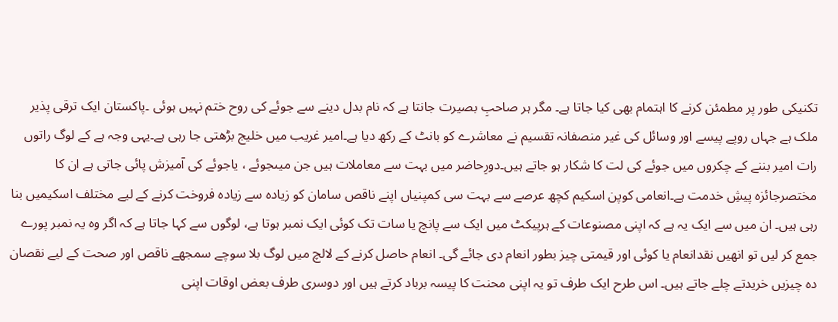تکنیکی طور پر مطمئن کرنے کا اہتمام بھی کیا جاتا ہے۔ مگر ہر صاحبِ بصیرت جانتا ہے کہ نام بدل دینے سے جوئے کی روح ختم نہیں ہوئی ۔پاکستان ایک ترقی پذیر ملک ہے جہاں روپے پیسے اور وسائل کی غیر منصفانہ تقسیم نے معاشرے کو بانٹ کے رکھ دیا ہے۔امیر غریب میں خلیج بڑھتی جا رہی ہے۔یہی وجہ ہے کے لوگ راتوں رات امیر بننے کے چکروں میں جوئے کی لت کا شکار ہو جاتے ہیں۔دورِحاضر میں بہت سے معاملات ہیں جن میںجوئے ، یاجوئے کی آمیزش پائی جاتی ہے ان کا مختصرجائزہ پیشِ خدمت ہے۔انعامی کوپن اسکیم کچھ عرصے سے بہت سی کمپنیاں اپنے ناقص سامان کو زیادہ سے زیادہ فروخت کرنے کے لیے مختلف اسکیمیں بنا رہی ہیں۔ ان میں سے ایک یہ ہے کہ اپنی مصنوعات کے ہرپیکٹ میں ایک سے پانچ یا سات تک کوئی ایک نمبر ہوتا ہے، لوگوں سے کہا جاتا ہے کہ اگر وہ یہ نمبر پورے جمع کر لیں تو انھیں نقدانعام یا کوئی اور قیمتی چیز بطور انعام دی جائے گی۔ انعام حاصل کرنے کے لالچ میں لوگ بلا سوچے سمجھے ناقص اور صحت کے لیے نقصان دہ چیزیں خریدتے چلے جاتے ہیں۔ اس طرح ایک طرف تو یہ اپنی محنت کا پیسہ برباد کرتے ہیں اور دوسری طرف بعض اوقات اپنی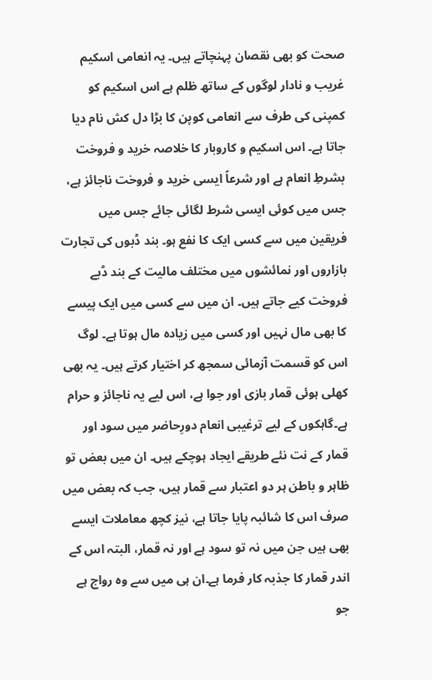صحت کو بھی نقصان پہنچاتے ہیں۔ یہ انعامی اسکیم غریب و نادار لوگوں کے ساتھ ظلم ہے اس اسکیم کو کمپنی کی طرف سے انعامی کوپن کا بڑا دل کش نام دیا جاتا ہے۔ اس اسکیم و کاروبار کا خلاصہ خرید و فروخت بشرطِ انعام ہے اور شرعاً ایسی خرید و فروخت ناجائز ہے، جس میں کوئی ایسی شرط لگائی جائے جس میں فریقین میں سے کسی ایک کا نفع ہو۔ بند ڈبوں کی تجارت بازاروں اور نمائشوں میں مختلف مالیت کے بند ڈبے فروخت کیے جاتے ہیں۔ ان میں سے کسی میں ایک پیسے کا بھی مال نہیں اور کسی میں زیادہ مال ہوتا ہے۔ لوگ اس کو قسمت آزمائی سمجھ کر اختیار کرتے ہیں۔ یہ بھی کھلی ہوئی قمار بازی اور جوا ہے، اس لیے یہ ناجائز و حرام ہے۔گاہکوں کے لیے ترغیبی انعام دورِحاضر میں سود اور قمار کے نت نئے طریقے ایجاد ہوچکے ہیں۔ ان میں بعض تو ظاہر و باطن ہر دو اعتبار سے قمار ہیں، جب کہ بعض میں صرف اس کا شائبہ پایا جاتا ہے، نیز کچھ معاملات ایسے بھی ہیں جن میں نہ تو سود ہے اور نہ قمار، البتہ اس کے اندر قمار کا جذبہ کار فرما ہے۔ان ہی میں سے وہ رواج ہے جو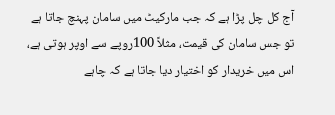آج کل چل پڑا ہے کہ جب مارکیٹ میں سامان پہنچ جاتا ہے تو جس سامان کی قیمت، مثلاً 100روپے سے اوپر ہوتی ہے، اس میں خریدار کو اختیار دیا جاتا ہے کہ چاہے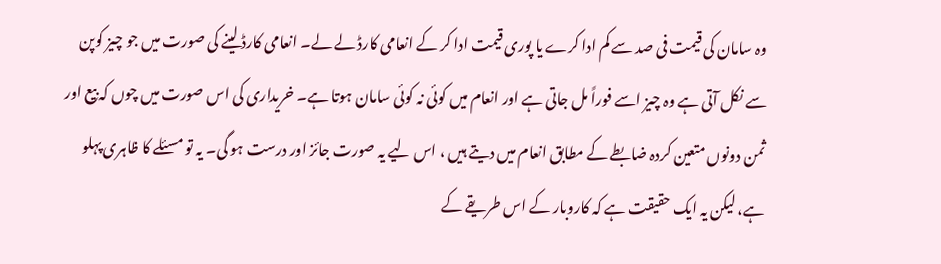وہ سامان کی قیمت فی صد سے کم ادا کرے یا پوری قیمت ادا کر کے انعامی کارڈ لے لے۔ انعامی کارڈ لینے کی صورت میں جو چیز کوپن سے نکل آتی ہے وہ چیز اسے فوراً مل جاتی ہے اور انعام میں کوئی نہ کوئی سامان ہوتا ہے۔ خریداری کی اس صورت میں چوں کہ بیع اور ثمن دونوں متعین کردہ ضابطے کے مطابق انعام میں دیتے ہیں ، اس لیے یہ صورت جائز اور درست ہو گی۔ یہ تو مسئلے کا ظاہری پہلو ہے، لیکن یہ ایک حقیقت ہے کہ کاروبار کے اس طریقے کے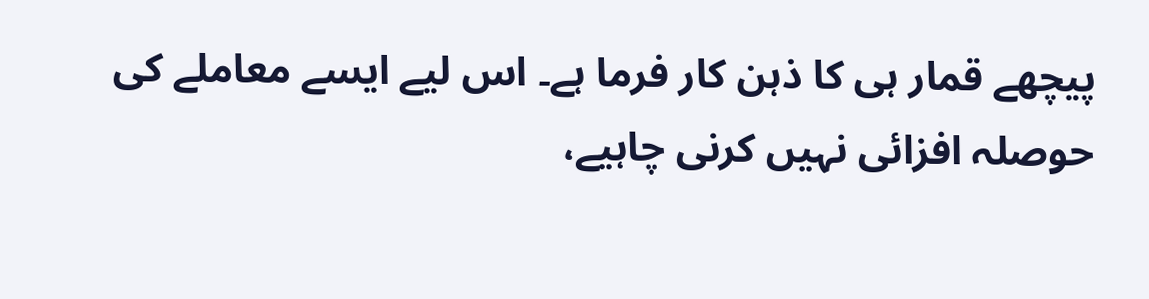پیچھے قمار ہی کا ذہن کار فرما ہے۔ اس لیے ایسے معاملے کی حوصلہ افزائی نہیں کرنی چاہیے،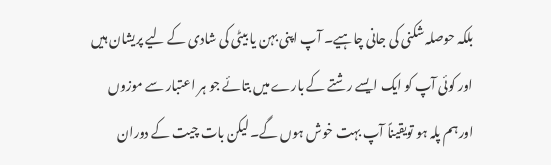بلکہ حوصلہ شکنی کی جانی چاہیے۔ آپ اپنی بہن یا بیٹی کی شادی کے لیے پریشان ہیں اور کوئی آپ کو ایک ایسے رشتے کے بارے میں بتائے جو ہر اعتبار سے موزوں اورہم پلہ ہو تویقیناً آپ بہت خوش ہوں گے۔ لیکن بات چیت کے دوران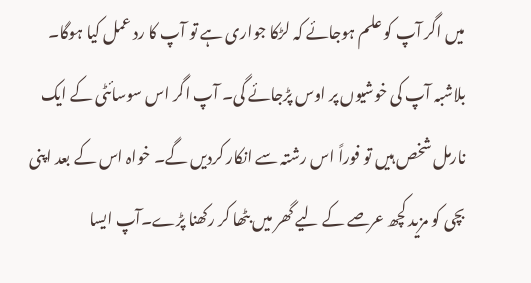میں اگر آپ کو علم ہوجائے کہ لڑکا جواری ہے تو آپ کا رد عمل کیا ہوگا۔ بلاشبہ آپ کی خوشیوں پر اوس پڑجائے گی۔ آپ اگر اس سوسائٹی کے ایک نارمل شخص ہیں تو فوراً اس رشتہ سے انکار کردیں گے۔ خواہ اس کے بعد اپنی بچی کو مزید کچھ عرصے کے لیے گھر میں بٹھا کر رکھنا پڑے۔آپ ایسا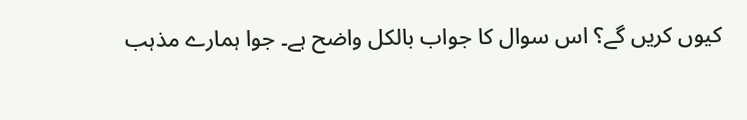کیوں کریں گے؟ اس سوال کا جواب بالکل واضح ہے۔ جوا ہمارے مذہب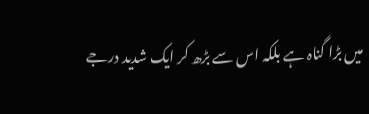میں بڑا گناہ ہے بلکہ اس سے بڑھ کر ایک شدید درجے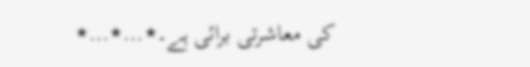کی معاشرتی برائی ہے۔٭…٭…٭